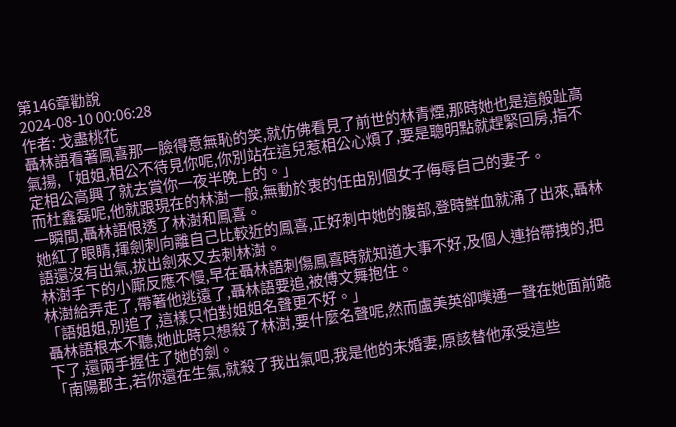第146章勸說
2024-08-10 00:06:28
作者: 戈盡桃花
聶林語看著鳳喜那一臉得意無恥的笑,就仿佛看見了前世的林青煙,那時她也是這般趾高氣揚,「姐姐,相公不待見你呢,你別站在這兒惹相公心煩了,要是聰明點就趕緊回房,指不定相公高興了就去賞你一夜半晚上的。」
而杜鑫磊呢,他就跟現在的林澍一般,無動於衷的任由別個女子侮辱自己的妻子。
一瞬間,聶林語恨透了林澍和鳳喜。
她紅了眼睛,揮劍刺向離自己比較近的鳳喜,正好刺中她的腹部,登時鮮血就涌了出來,聶林語還沒有出氣,拔出劍來又去刺林澍。
林澍手下的小廝反應不慢,早在聶林語刺傷鳳喜時就知道大事不好,及個人連抬帶拽的,把林澍給弄走了,帶著他逃遠了,聶林語要追,被傅文舞抱住。
「語姐姐,別追了,這樣只怕對姐姐名聲更不好。」
聶林語根本不聽,她此時只想殺了林澍,要什麼名聲呢,然而盧美英卻噗通一聲在她面前跪下了,還兩手握住了她的劍。
「南陽郡主,若你還在生氣,就殺了我出氣吧,我是他的未婚妻,原該替他承受這些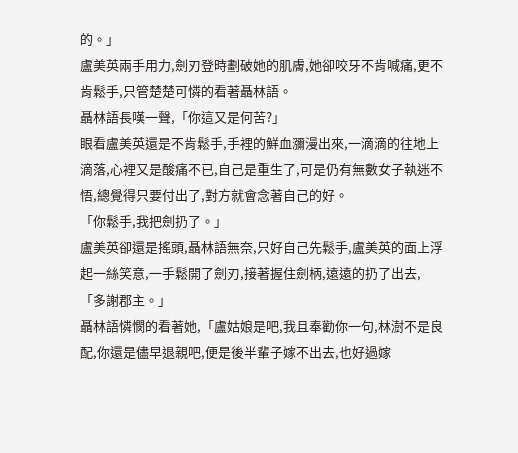的。」
盧美英兩手用力,劍刃登時劃破她的肌膚,她卻咬牙不肯喊痛,更不肯鬆手,只管楚楚可憐的看著聶林語。
聶林語長嘆一聲,「你這又是何苦?」
眼看盧美英還是不肯鬆手,手裡的鮮血瀰漫出來,一滴滴的往地上滴落,心裡又是酸痛不已,自己是重生了,可是仍有無數女子執迷不悟,總覺得只要付出了,對方就會念著自己的好。
「你鬆手,我把劍扔了。」
盧美英卻還是搖頭,聶林語無奈,只好自己先鬆手,盧美英的面上浮起一絲笑意,一手鬆開了劍刃,接著握住劍柄,遠遠的扔了出去,「多謝郡主。」
聶林語憐憫的看著她,「盧姑娘是吧,我且奉勸你一句,林澍不是良配,你還是儘早退親吧,便是後半輩子嫁不出去,也好過嫁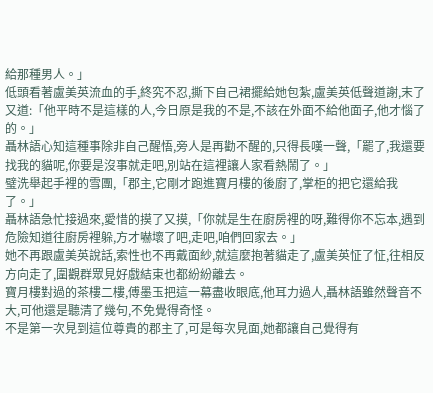給那種男人。」
低頭看著盧美英流血的手,終究不忍,撕下自己裙擺給她包紮,盧美英低聲道謝,末了又道:「他平時不是這樣的人,今日原是我的不是,不該在外面不給他面子,他才惱了的。」
聶林語心知這種事除非自己醒悟,旁人是再勸不醒的,只得長嘆一聲,「罷了,我還要找我的貓呢,你要是沒事就走吧,別站在這裡讓人家看熱鬧了。」
璧洗舉起手裡的雪團,「郡主,它剛才跑進寶月樓的後廚了,掌柜的把它還給我了。」
聶林語急忙接過來,愛惜的摸了又摸,「你就是生在廚房裡的呀,難得你不忘本,遇到危險知道往廚房裡躲,方才嚇壞了吧,走吧,咱們回家去。」
她不再跟盧美英說話,索性也不再戴面紗,就這麼抱著貓走了,盧美英怔了怔,往相反方向走了,圍觀群眾見好戲結束也都紛紛離去。
寶月樓對過的茶樓二樓,傅墨玉把這一幕盡收眼底,他耳力過人,聶林語雖然聲音不大,可他還是聽清了幾句,不免覺得奇怪。
不是第一次見到這位尊貴的郡主了,可是每次見面,她都讓自己覺得有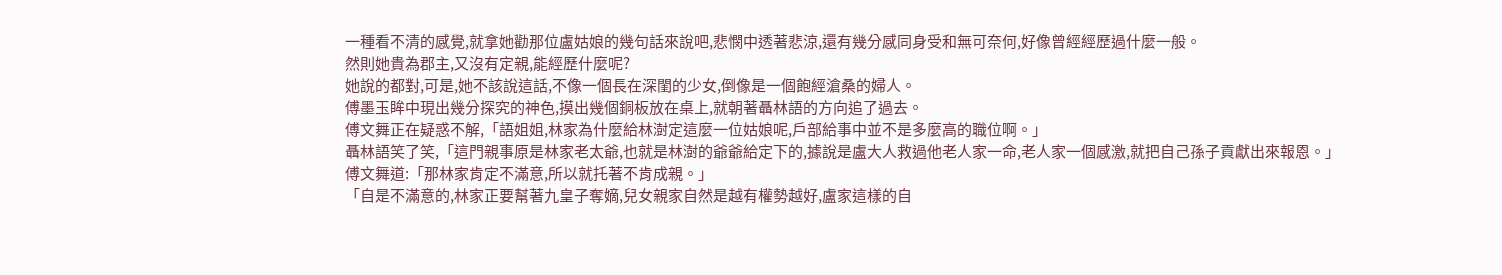一種看不清的感覺,就拿她勸那位盧姑娘的幾句話來說吧,悲憫中透著悲涼,還有幾分感同身受和無可奈何,好像曾經經歷過什麼一般。
然則她貴為郡主,又沒有定親,能經歷什麼呢?
她說的都對,可是,她不該說這話,不像一個長在深閨的少女,倒像是一個飽經滄桑的婦人。
傅墨玉眸中現出幾分探究的神色,摸出幾個銅板放在桌上,就朝著聶林語的方向追了過去。
傅文舞正在疑惑不解,「語姐姐,林家為什麼給林澍定這麼一位姑娘呢,戶部給事中並不是多麼高的職位啊。」
聶林語笑了笑,「這門親事原是林家老太爺,也就是林澍的爺爺給定下的,據說是盧大人救過他老人家一命,老人家一個感激,就把自己孫子貢獻出來報恩。」
傅文舞道:「那林家肯定不滿意,所以就托著不肯成親。」
「自是不滿意的,林家正要幫著九皇子奪嫡,兒女親家自然是越有權勢越好,盧家這樣的自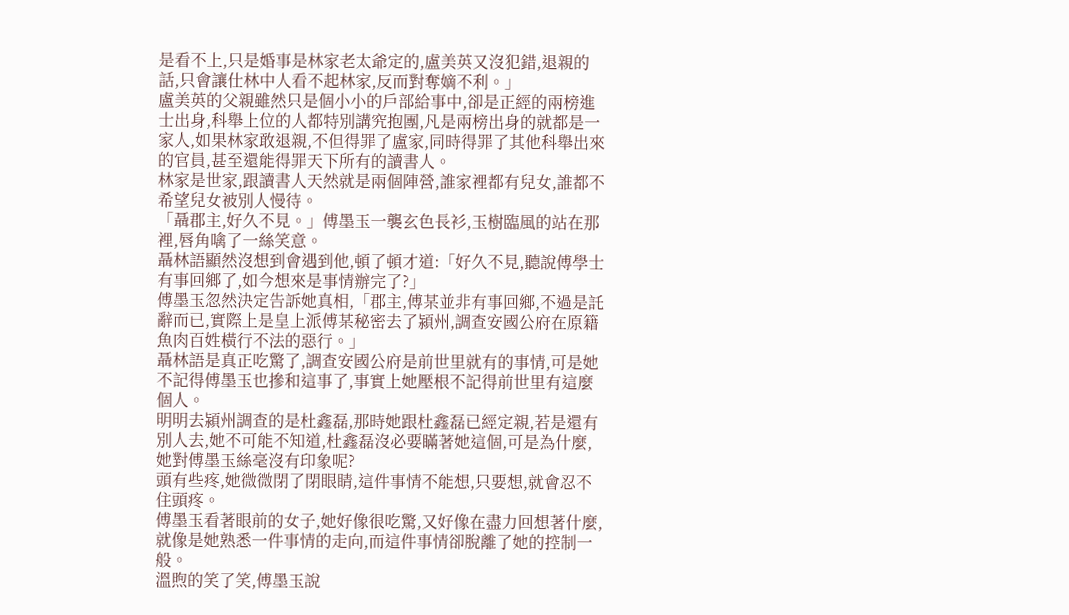是看不上,只是婚事是林家老太爺定的,盧美英又沒犯錯,退親的話,只會讓仕林中人看不起林家,反而對奪嫡不利。」
盧美英的父親雖然只是個小小的戶部給事中,卻是正經的兩榜進士出身,科舉上位的人都特別講究抱團,凡是兩榜出身的就都是一家人,如果林家敢退親,不但得罪了盧家,同時得罪了其他科舉出來的官員,甚至還能得罪天下所有的讀書人。
林家是世家,跟讀書人天然就是兩個陣營,誰家裡都有兒女,誰都不希望兒女被別人慢待。
「聶郡主,好久不見。」傅墨玉一襲玄色長衫,玉樹臨風的站在那裡,唇角噙了一絲笑意。
聶林語顯然沒想到會遇到他,頓了頓才道:「好久不見,聽說傅學士有事回鄉了,如今想來是事情辦完了?」
傅墨玉忽然決定告訴她真相,「郡主,傅某並非有事回鄉,不過是託辭而已,實際上是皇上派傅某秘密去了潁州,調查安國公府在原籍魚肉百姓橫行不法的惡行。」
聶林語是真正吃驚了,調查安國公府是前世里就有的事情,可是她不記得傅墨玉也摻和這事了,事實上她壓根不記得前世里有這麼個人。
明明去潁州調查的是杜鑫磊,那時她跟杜鑫磊已經定親,若是還有別人去,她不可能不知道,杜鑫磊沒必要瞞著她這個,可是為什麼,她對傅墨玉絲毫沒有印象呢?
頭有些疼,她微微閉了閉眼睛,這件事情不能想,只要想,就會忍不住頭疼。
傅墨玉看著眼前的女子,她好像很吃驚,又好像在盡力回想著什麼,就像是她熟悉一件事情的走向,而這件事情卻脫離了她的控制一般。
溫煦的笑了笑,傅墨玉說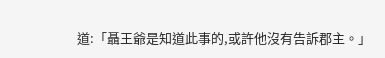道:「聶王爺是知道此事的,或許他沒有告訴郡主。」